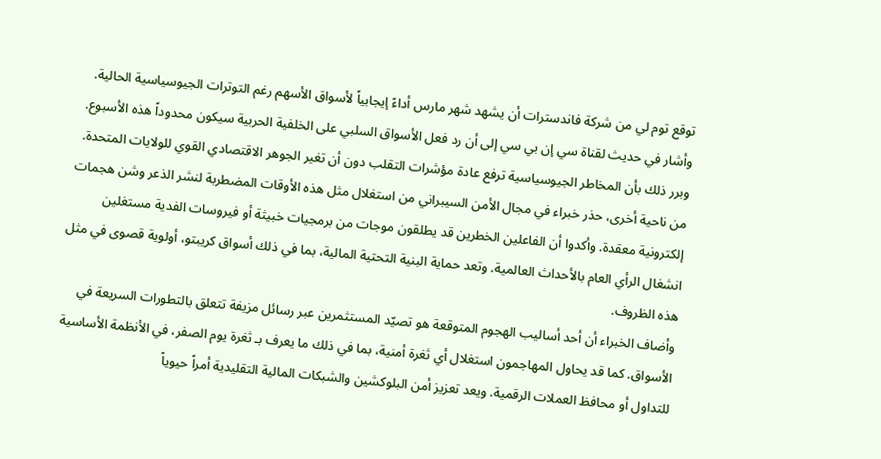توقع توم لي من شركة فاندسترات أن يشهد شهر مارس أداءً إيجابياً لأسواق الأسهم رغم التوترات الجيوسياسية الحالية. وأشار في حديث لقناة سي إن بي سي إلى أن رد فعل الأسواق السلبي على الخلفية الحربية سيكون محدوداً هذه الأسبوع. وبرر ذلك بأن المخاطر الجيوسياسية ترفع عادة مؤشرات التقلب دون أن تغير الجوهر الاقتصادي القوي للولايات المتحدة.
من ناحية أخرى، حذر خبراء في مجال الأمن السيبراني من استغلال مثل هذه الأوقات المضطربة لنشر الذعر وشن هجمات إلكترونية معقدة. وأكدوا أن الفاعلين الخطرين قد يطلقون موجات من برمجيات خبيثة أو فيروسات الفدية مستغلين انشغال الرأي العام بالأحداث العالمية. وتعد حماية البنية التحتية المالية، بما في ذلك أسواق كريبتو، أولوية قصوى في مثل هذه الظروف.
وأضاف الخبراء أن أحد أساليب الهجوم المتوقعة هو تصيّد المستثمرين عبر رسائل مزيفة تتعلق بالتطورات السريعة في الأسواق. كما قد يحاول المهاجمون استغلال أي ثغرة أمنية، بما في ذلك ما يعرف بـ ثغرة يوم الصفر، في الأنظمة الأساسية للتداول أو محافظ العملات الرقمية. ويعد تعزيز أمن البلوكشين والشبكات المالية التقليدية أمراً حيوياً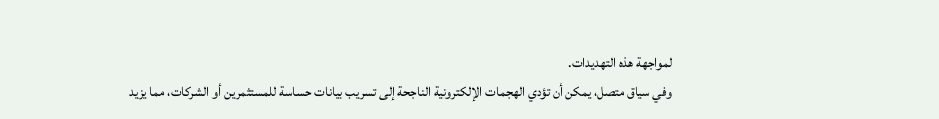لمواجهة هذه التهديدات.
وفي سياق متصل، يمكن أن تؤدي الهجمات الإلكترونية الناجحة إلى تسريب بيانات حساسة للمستثمرين أو الشركات، مما يزيد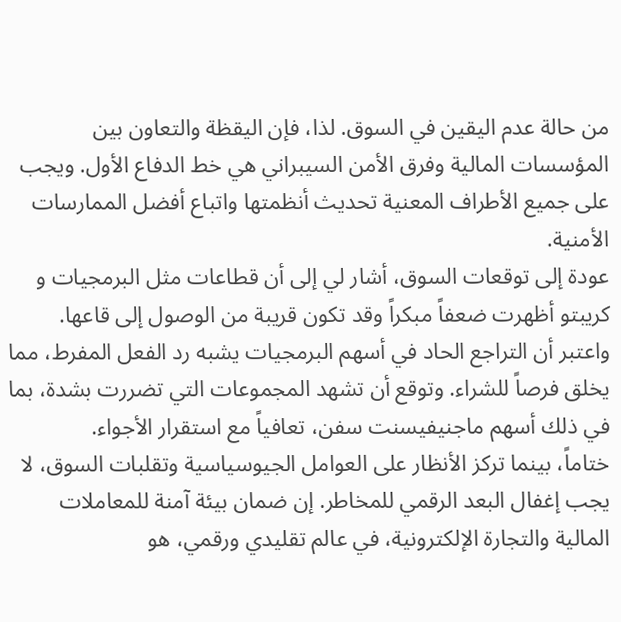من حالة عدم اليقين في السوق. لذا، فإن اليقظة والتعاون بين المؤسسات المالية وفرق الأمن السيبراني هي خط الدفاع الأول. ويجب على جميع الأطراف المعنية تحديث أنظمتها واتباع أفضل الممارسات الأمنية.
عودة إلى توقعات السوق، أشار لي إلى أن قطاعات مثل البرمجيات و كريبتو أظهرت ضعفاً مبكراً وقد تكون قريبة من الوصول إلى قاعها. واعتبر أن التراجع الحاد في أسهم البرمجيات يشبه رد الفعل المفرط، مما يخلق فرصاً للشراء. وتوقع أن تشهد المجموعات التي تضررت بشدة، بما في ذلك أسهم ماجنيفيسنت سفن، تعافياً مع استقرار الأجواء.
ختاماً، بينما تركز الأنظار على العوامل الجيوسياسية وتقلبات السوق، لا يجب إغفال البعد الرقمي للمخاطر. إن ضمان بيئة آمنة للمعاملات المالية والتجارة الإلكترونية، في عالم تقليدي ورقمي، هو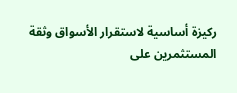ركيزة أساسية لاستقرار الأسواق وثقة المستثمرين على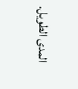المدى الطويل.